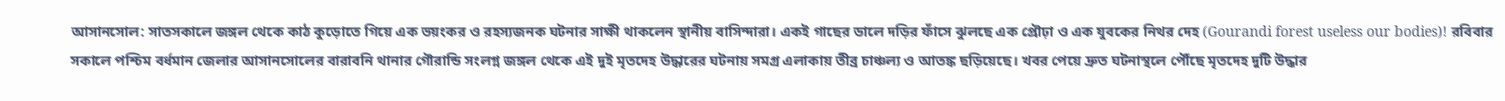আসানসোল: সাতসকালে জঙ্গল থেকে কাঠ কুড়োতে গিয়ে এক ভয়ংকর ও রহস্যজনক ঘটনার সাক্ষী থাকলেন স্থানীয় বাসিন্দারা। একই গাছের ডালে দড়ির ফাঁসে ঝুলছে এক প্রৌঢ়া ও এক যুবকের নিথর দেহ (Gourandi forest useless our bodies)! রবিবার সকালে পশ্চিম বর্ধমান জেলার আসানসোলের বারাবনি থানার গৌরান্ডি সংলগ্ন জঙ্গল থেকে এই দুই মৃতদেহ উদ্ধারের ঘটনায় সমগ্র এলাকায় তীব্র চাঞ্চল্য ও আতঙ্ক ছড়িয়েছে। খবর পেয়ে দ্রুত ঘটনাস্থলে পৌঁছে মৃতদেহ দুটি উদ্ধার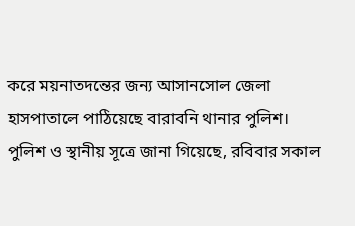করে ময়নাতদন্তের জন্য আসানসোল জেলা হাসপাতালে পাঠিয়েছে বারাবনি থানার পুলিশ।
পুলিশ ও স্থানীয় সূত্রে জানা গিয়েছে, রবিবার সকাল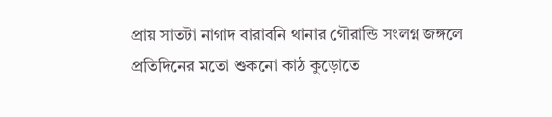প্রায় সাতটা নাগাদ বারাবনি থানার গৌরান্ডি সংলগ্ন জঙ্গলে প্রতিদিনের মতো শুকনো কাঠ কুড়োতে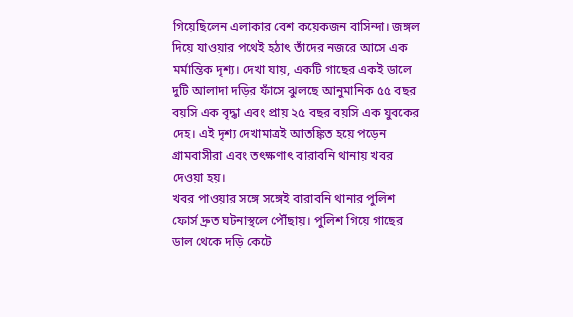গিয়েছিলেন এলাকার বেশ কয়েকজন বাসিন্দা। জঙ্গল দিয়ে যাওয়ার পথেই হঠাৎ তাঁদের নজরে আসে এক মর্মান্তিক দৃশ্য। দেখা যায়, একটি গাছের একই ডালে দুটি আলাদা দড়ির ফাঁসে ঝুলছে আনুমানিক ৫৫ বছর বয়সি এক বৃদ্ধা এবং প্রায় ২৫ বছর বয়সি এক যুবকের দেহ। এই দৃশ্য দেখামাত্রই আতঙ্কিত হয়ে পড়েন গ্রামবাসীরা এবং তৎক্ষণাৎ বারাবনি থানায় খবর দেওয়া হয়।
খবর পাওয়ার সঙ্গে সঙ্গেই বারাবনি থানার পুলিশ ফোর্স দ্রুত ঘটনাস্থলে পৌঁছায়। পুলিশ গিয়ে গাছের ডাল থেকে দড়ি কেটে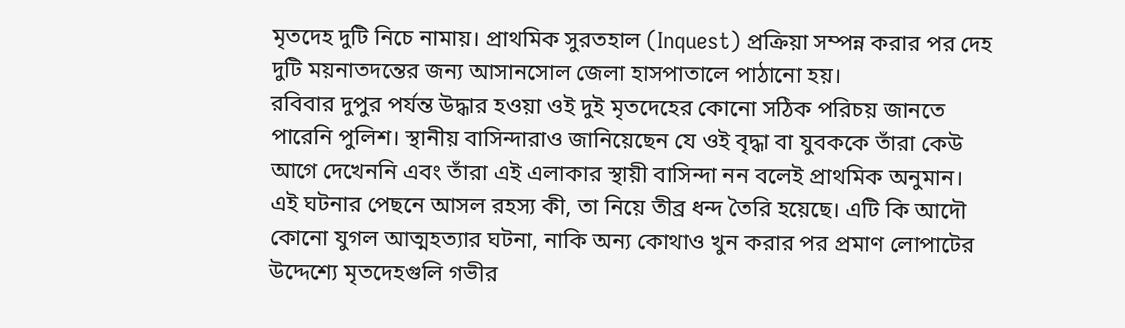মৃতদেহ দুটি নিচে নামায়। প্রাথমিক সুরতহাল (Inquest) প্রক্রিয়া সম্পন্ন করার পর দেহ দুটি ময়নাতদন্তের জন্য আসানসোল জেলা হাসপাতালে পাঠানো হয়।
রবিবার দুপুর পর্যন্ত উদ্ধার হওয়া ওই দুই মৃতদেহের কোনো সঠিক পরিচয় জানতে পারেনি পুলিশ। স্থানীয় বাসিন্দারাও জানিয়েছেন যে ওই বৃদ্ধা বা যুবককে তাঁরা কেউ আগে দেখেননি এবং তাঁরা এই এলাকার স্থায়ী বাসিন্দা নন বলেই প্রাথমিক অনুমান।
এই ঘটনার পেছনে আসল রহস্য কী, তা নিয়ে তীব্র ধন্দ তৈরি হয়েছে। এটি কি আদৌ কোনো যুগল আত্মহত্যার ঘটনা, নাকি অন্য কোথাও খুন করার পর প্রমাণ লোপাটের উদ্দেশ্যে মৃতদেহগুলি গভীর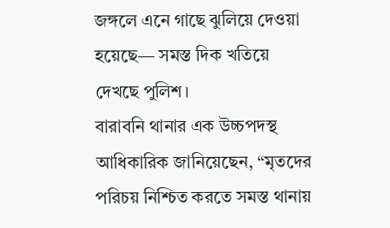জঙ্গলে এনে গাছে ঝুলিয়ে দেওয়া হয়েছে— সমস্ত দিক খতিয়ে দেখছে পুলিশ।
বারাবনি থানার এক উচ্চপদস্থ আধিকারিক জানিয়েছেন, “মৃতদের পরিচয় নিশ্চিত করতে সমস্ত থানায়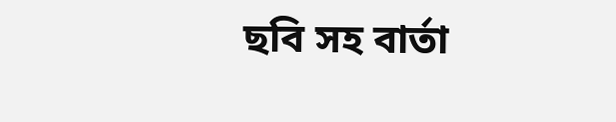ছবি সহ বার্তা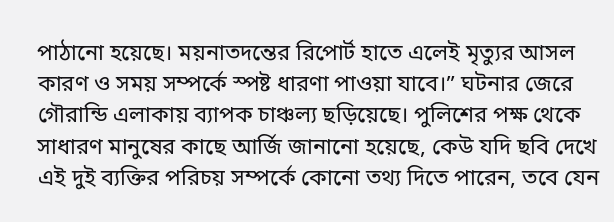পাঠানো হয়েছে। ময়নাতদন্তের রিপোর্ট হাতে এলেই মৃত্যুর আসল কারণ ও সময় সম্পর্কে স্পষ্ট ধারণা পাওয়া যাবে।” ঘটনার জেরে গৌরান্ডি এলাকায় ব্যাপক চাঞ্চল্য ছড়িয়েছে। পুলিশের পক্ষ থেকে সাধারণ মানুষের কাছে আর্জি জানানো হয়েছে, কেউ যদি ছবি দেখে এই দুই ব্যক্তির পরিচয় সম্পর্কে কোনো তথ্য দিতে পারেন, তবে যেন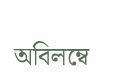অবিলম্বে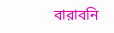বারাবনি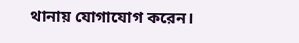থানায় যোগাযোগ করেন।